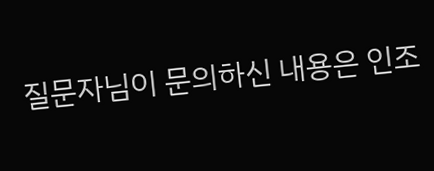질문자님이 문의하신 내용은 인조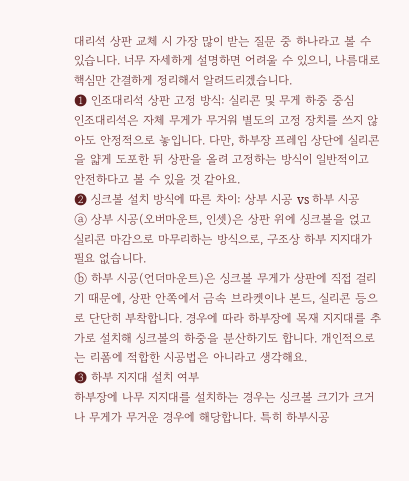대리석 상판 교체 시 가장 많이 받는 질문 중 하나라고 볼 수 있습니다. 너무 자세하게 설명하면 어려울 수 있으니, 나름대로 핵심만 간결하게 정리해서 알려드리겠습니다.
❶ 인조대리석 상판 고정 방식: 실리콘 및 무게 하중 중심
인조대리석은 자체 무게가 무거워 별도의 고정 장치를 쓰지 않아도 안정적으로 놓입니다. 다만, 하부장 프레임 상단에 실리콘을 얇게 도포한 뒤 상판을 올려 고정하는 방식이 일반적이고 안전하다고 볼 수 있을 것 같아요.
❷ 싱크볼 설치 방식에 따른 차이: 상부 시공 vs 하부 시공
ⓐ 상부 시공(오버마운트, 인셋)은 상판 위에 싱크볼을 얹고 실리콘 마감으로 마무리하는 방식으로, 구조상 하부 지지대가 필요 없습니다.
ⓑ 하부 시공(언더마운트)은 싱크볼 무게가 상판에 직접 걸리기 때문에, 상판 안쪽에서 금속 브라켓이나 본드, 실리콘 등으로 단단히 부착합니다. 경우에 따라 하부장에 목재 지지대를 추가로 설치해 싱크볼의 하중을 분산하기도 합니다. 개인적으로는 리폼에 적합한 시공법은 아니라고 생각해요.
❸ 하부 지지대 설치 여부
하부장에 나무 지지대를 설치하는 경우는 싱크볼 크기가 크거나 무게가 무거운 경우에 해당합니다. 특히 하부시공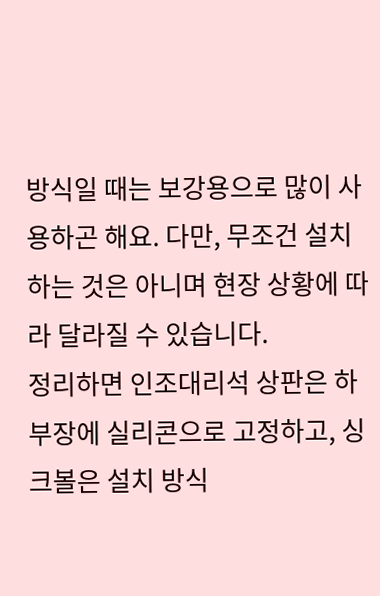방식일 때는 보강용으로 많이 사용하곤 해요. 다만, 무조건 설치하는 것은 아니며 현장 상황에 따라 달라질 수 있습니다.
정리하면 인조대리석 상판은 하부장에 실리콘으로 고정하고, 싱크볼은 설치 방식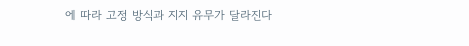에 따라 고정 방식과 지지 유무가 달라진다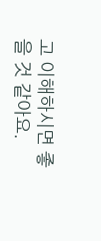고 이해하시면 좋을 것 같아요.